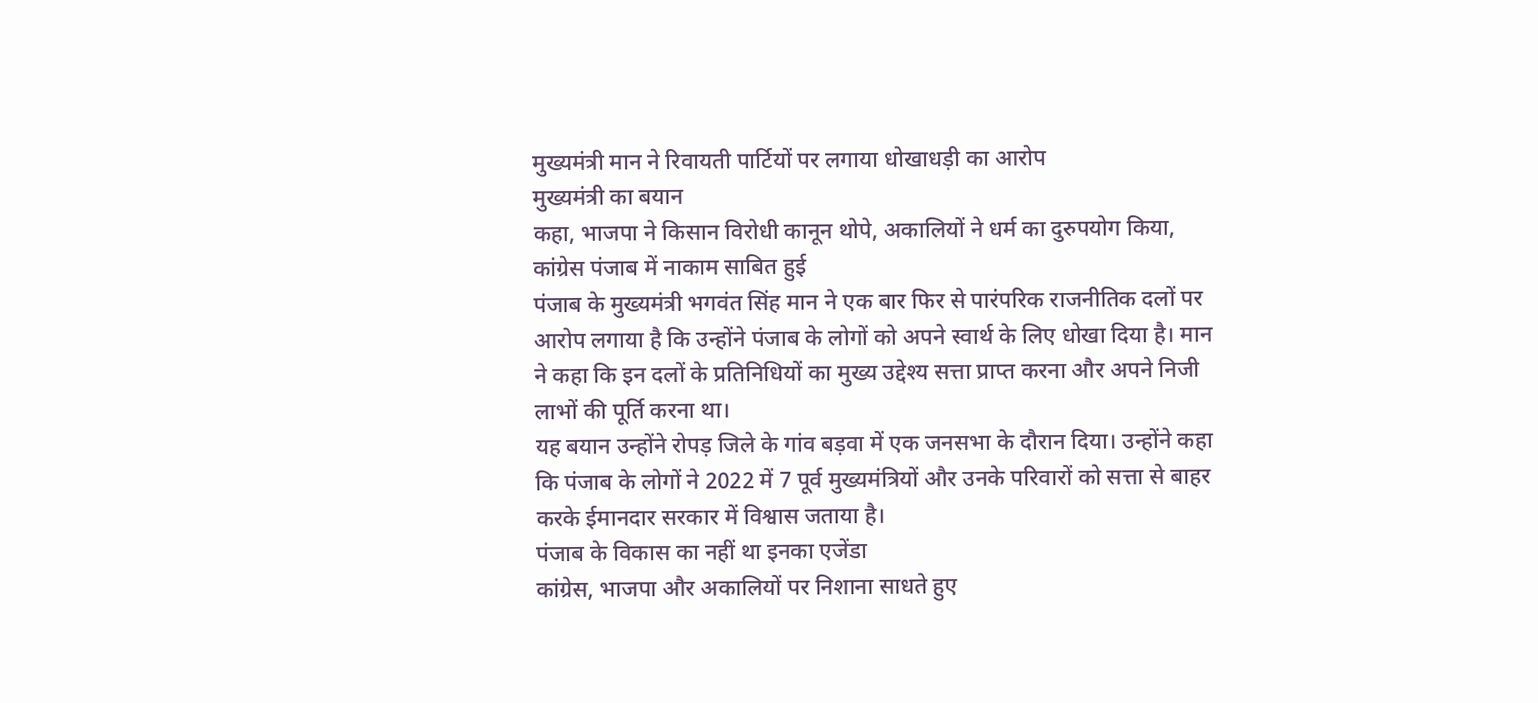मुख्यमंत्री मान ने रिवायती पार्टियों पर लगाया धोखाधड़ी का आरोप
मुख्यमंत्री का बयान
कहा, भाजपा ने किसान विरोधी कानून थोपे, अकालियों ने धर्म का दुरुपयोग किया, कांग्रेस पंजाब में नाकाम साबित हुई
पंजाब के मुख्यमंत्री भगवंत सिंह मान ने एक बार फिर से पारंपरिक राजनीतिक दलों पर आरोप लगाया है कि उन्होंने पंजाब के लोगों को अपने स्वार्थ के लिए धोखा दिया है। मान ने कहा कि इन दलों के प्रतिनिधियों का मुख्य उद्देश्य सत्ता प्राप्त करना और अपने निजी लाभों की पूर्ति करना था।
यह बयान उन्होंने रोपड़ जिले के गांव बड़वा में एक जनसभा के दौरान दिया। उन्होंने कहा कि पंजाब के लोगों ने 2022 में 7 पूर्व मुख्यमंत्रियों और उनके परिवारों को सत्ता से बाहर करके ईमानदार सरकार में विश्वास जताया है।
पंजाब के विकास का नहीं था इनका एजेंडा
कांग्रेस, भाजपा और अकालियों पर निशाना साधते हुए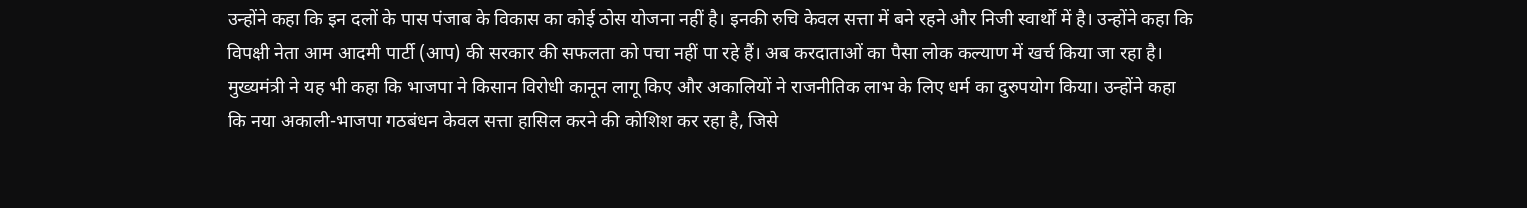उन्होंने कहा कि इन दलों के पास पंजाब के विकास का कोई ठोस योजना नहीं है। इनकी रुचि केवल सत्ता में बने रहने और निजी स्वार्थों में है। उन्होंने कहा कि विपक्षी नेता आम आदमी पार्टी (आप) की सरकार की सफलता को पचा नहीं पा रहे हैं। अब करदाताओं का पैसा लोक कल्याण में खर्च किया जा रहा है।
मुख्यमंत्री ने यह भी कहा कि भाजपा ने किसान विरोधी कानून लागू किए और अकालियों ने राजनीतिक लाभ के लिए धर्म का दुरुपयोग किया। उन्होंने कहा कि नया अकाली-भाजपा गठबंधन केवल सत्ता हासिल करने की कोशिश कर रहा है, जिसे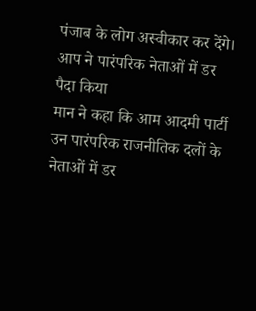पंजाब के लोग अस्वीकार कर देंगे।
आप ने पारंपरिक नेताओं में डर पैदा किया
मान ने कहा कि आम आदमी पार्टी उन पारंपरिक राजनीतिक दलों के नेताओं में डर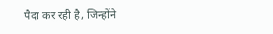पैदा कर रही है, जिन्होंने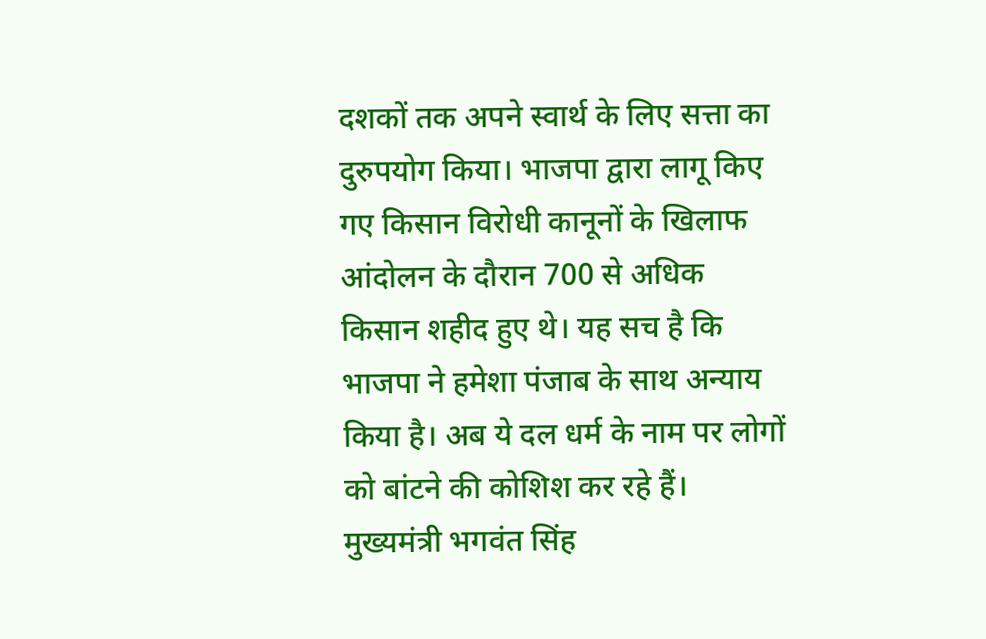दशकों तक अपने स्वार्थ के लिए सत्ता का दुरुपयोग किया। भाजपा द्वारा लागू किए गए किसान विरोधी कानूनों के खिलाफ आंदोलन के दौरान 700 से अधिक किसान शहीद हुए थे। यह सच है कि भाजपा ने हमेशा पंजाब के साथ अन्याय किया है। अब ये दल धर्म के नाम पर लोगों को बांटने की कोशिश कर रहे हैं।
मुख्यमंत्री भगवंत सिंह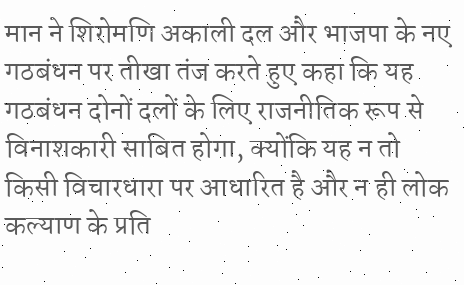मान ने शिरोमणि अकाली दल और भाजपा के नए गठबंधन पर तीखा तंज करते हुए कहा कि यह गठबंधन दोनों दलों के लिए राजनीतिक रूप से विनाशकारी साबित होगा, क्योंकि यह न तो किसी विचारधारा पर आधारित है और न ही लोक कल्याण के प्रति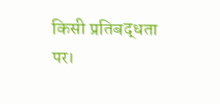किसी प्रतिबद्धता पर।